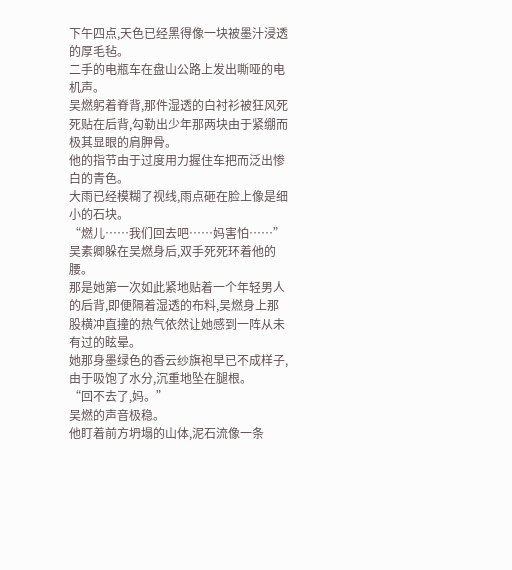下午四点,天色已经黑得像一块被墨汁浸透的厚毛毡。
二手的电瓶车在盘山公路上发出嘶哑的电机声。
吴燃躬着脊背,那件湿透的白衬衫被狂风死死贴在后背,勾勒出少年那两块由于紧绷而极其显眼的肩胛骨。
他的指节由于过度用力握住车把而泛出惨白的青色。
大雨已经模糊了视线,雨点砸在脸上像是细小的石块。
“燃儿……我们回去吧……妈害怕……”
吴素卿躲在吴燃身后,双手死死环着他的腰。
那是她第一次如此紧地贴着一个年轻男人的后背,即便隔着湿透的布料,吴燃身上那股横冲直撞的热气依然让她感到一阵从未有过的眩晕。
她那身墨绿色的香云纱旗袍早已不成样子,由于吸饱了水分,沉重地坠在腿根。
“回不去了,妈。”
吴燃的声音极稳。
他盯着前方坍塌的山体,泥石流像一条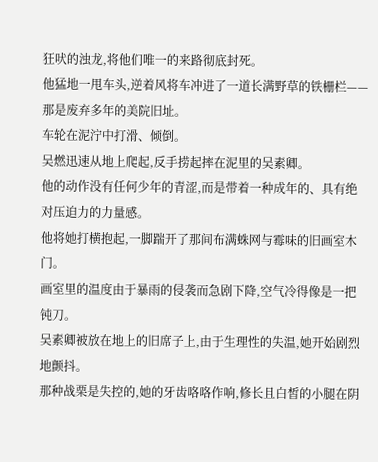狂吠的浊龙,将他们唯一的来路彻底封死。
他猛地一甩车头,逆着风将车冲进了一道长满野草的铁栅栏——那是废弃多年的美院旧址。
车轮在泥泞中打滑、倾倒。
吴燃迅速从地上爬起,反手捞起摔在泥里的吴素卿。
他的动作没有任何少年的青涩,而是带着一种成年的、具有绝对压迫力的力量感。
他将她打横抱起,一脚踹开了那间布满蛛网与霉味的旧画室木门。
画室里的温度由于暴雨的侵袭而急剧下降,空气冷得像是一把钝刀。
吴素卿被放在地上的旧席子上,由于生理性的失温,她开始剧烈地颤抖。
那种战栗是失控的,她的牙齿咯咯作响,修长且白皙的小腿在阴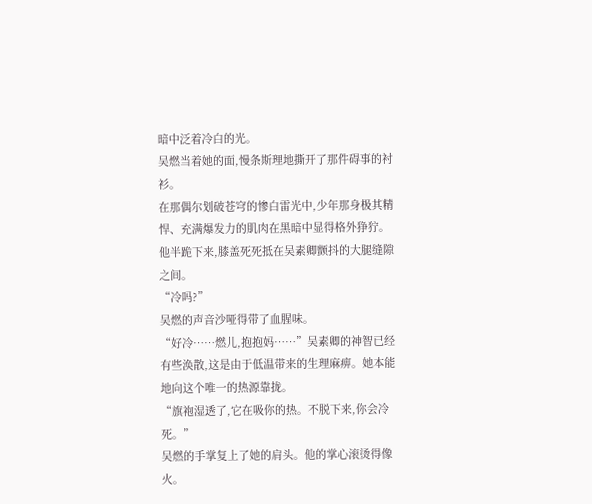暗中泛着冷白的光。
吴燃当着她的面,慢条斯理地撕开了那件碍事的衬衫。
在那偶尔划破苍穹的惨白雷光中,少年那身极其精悍、充满爆发力的肌肉在黑暗中显得格外狰狞。
他半跪下来,膝盖死死抵在吴素卿颤抖的大腿缝隙之间。
“冷吗?”
吴燃的声音沙哑得带了血腥味。
“好冷……燃儿,抱抱妈……”吴素卿的神智已经有些涣散,这是由于低温带来的生理麻痹。她本能地向这个唯一的热源靠拢。
“旗袍湿透了,它在吸你的热。不脱下来,你会冷死。”
吴燃的手掌复上了她的肩头。他的掌心滚烫得像火。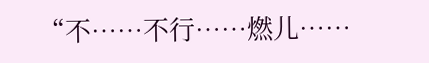“不……不行……燃儿……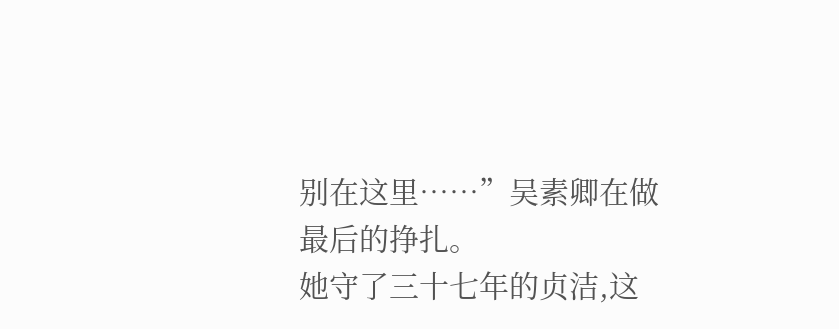别在这里……”吴素卿在做最后的挣扎。
她守了三十七年的贞洁,这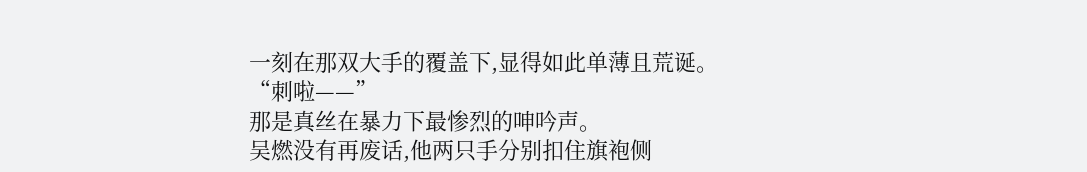一刻在那双大手的覆盖下,显得如此单薄且荒诞。
“刺啦——”
那是真丝在暴力下最惨烈的呻吟声。
吴燃没有再废话,他两只手分别扣住旗袍侧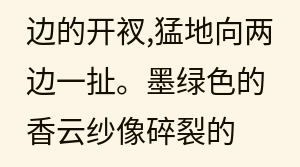边的开衩,猛地向两边一扯。墨绿色的香云纱像碎裂的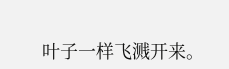叶子一样飞溅开来。